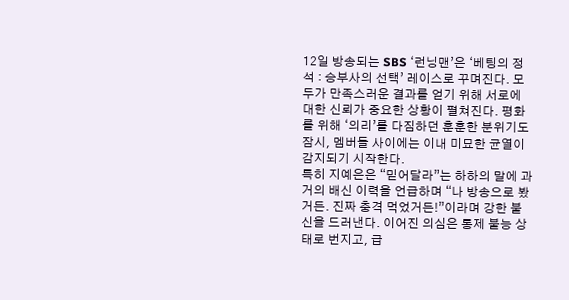12일 방송되는 SBS ‘런닝맨’은 ‘베팅의 정석 : 승부사의 선택’ 레이스로 꾸며진다. 모두가 만족스러운 결과를 얻기 위해 서로에 대한 신뢰가 중요한 상황이 펼쳐진다. 평화를 위해 ‘의리’를 다짐하던 훈훈한 분위기도 잠시, 멤버들 사이에는 이내 미묘한 균열이 감지되기 시작한다.
특히 지예은은 “믿어달라”는 하하의 말에 과거의 배신 이력을 언급하며 “나 방송으로 봤거든. 진짜 충격 먹었거든!”이라며 강한 불신을 드러낸다. 이어진 의심은 통제 불능 상태로 번지고, 급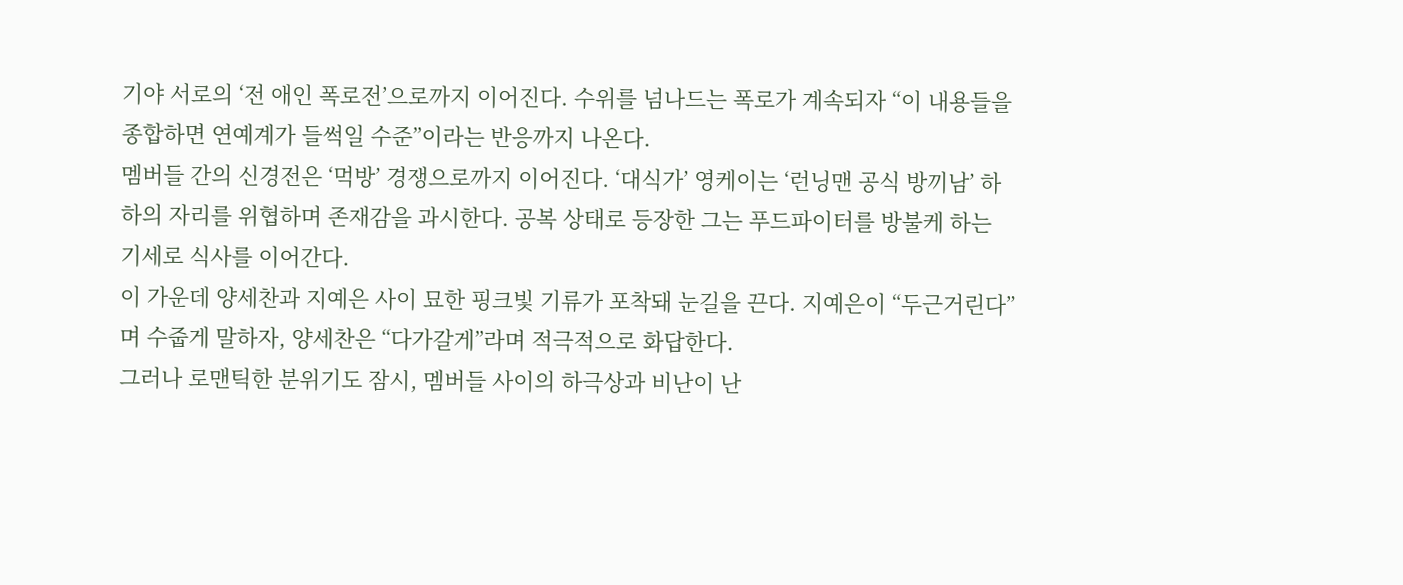기야 서로의 ‘전 애인 폭로전’으로까지 이어진다. 수위를 넘나드는 폭로가 계속되자 “이 내용들을 종합하면 연예계가 들썩일 수준”이라는 반응까지 나온다.
멤버들 간의 신경전은 ‘먹방’ 경쟁으로까지 이어진다. ‘대식가’ 영케이는 ‘런닝맨 공식 방끼남’ 하하의 자리를 위협하며 존재감을 과시한다. 공복 상태로 등장한 그는 푸드파이터를 방불케 하는 기세로 식사를 이어간다.
이 가운데 양세찬과 지예은 사이 묘한 핑크빛 기류가 포착돼 눈길을 끈다. 지예은이 “두근거린다”며 수줍게 말하자, 양세찬은 “다가갈게”라며 적극적으로 화답한다.
그러나 로맨틱한 분위기도 잠시, 멤버들 사이의 하극상과 비난이 난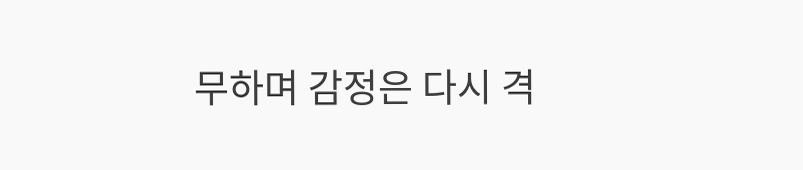무하며 감정은 다시 격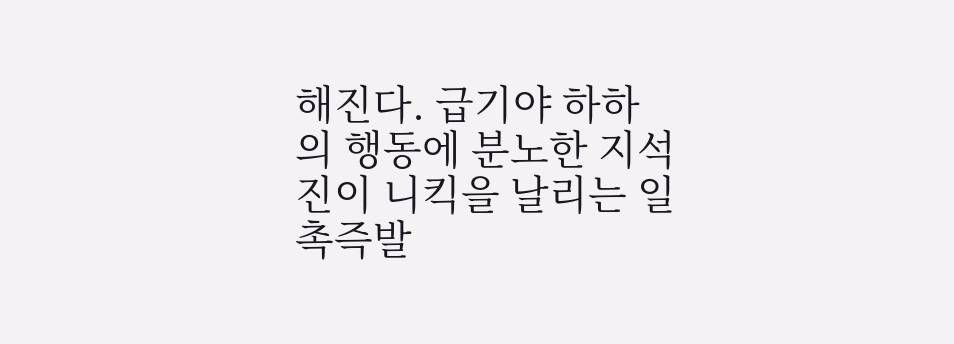해진다. 급기야 하하의 행동에 분노한 지석진이 니킥을 날리는 일촉즉발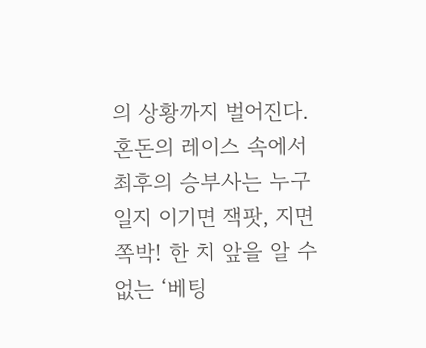의 상황까지 벌어진다.
혼돈의 레이스 속에서 최후의 승부사는 누구일지 이기면 잭팟, 지면 쪽박! 한 치 앞을 알 수 없는 ‘베팅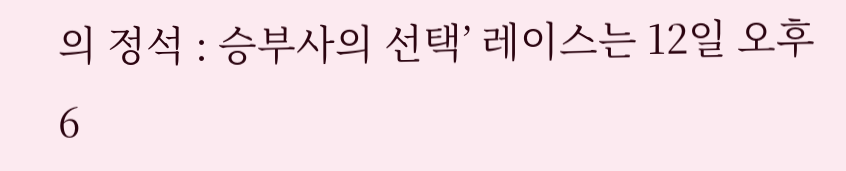의 정석 : 승부사의 선택’ 레이스는 12일 오후 6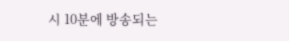시 10분에 방송되는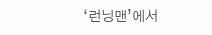‘런닝맨’에서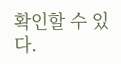확인할 수 있다.